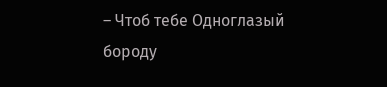– Чтоб тебе Одноглазый бороду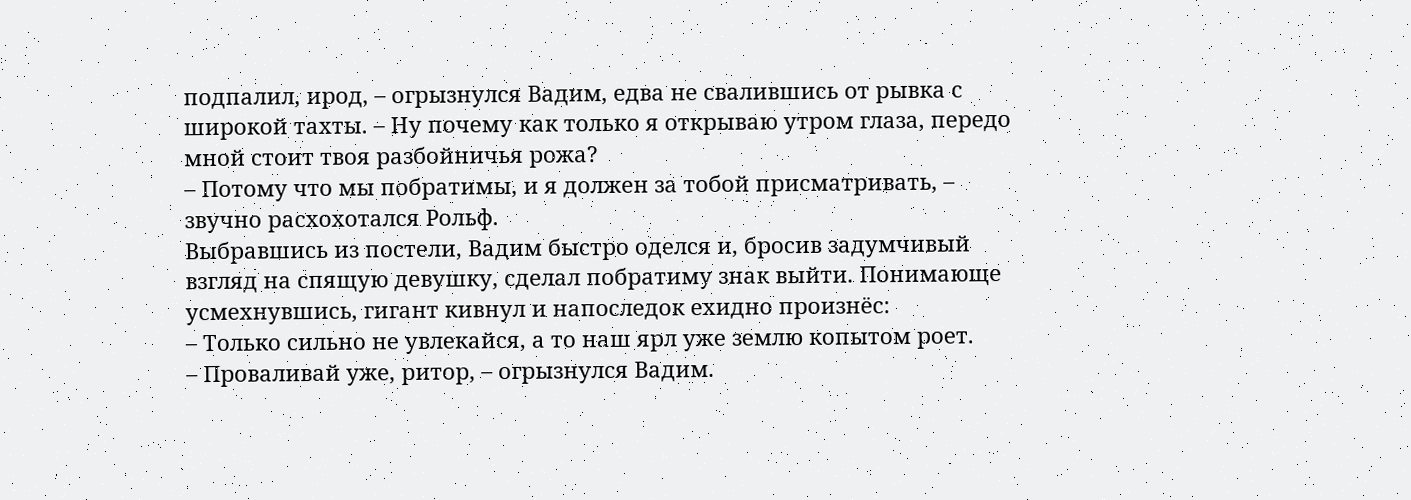подпалил, ирод, – огрызнулся Вадим, едва не свалившись от рывка с широкой тахты. – Ну почему как только я открываю утром глаза, передо мной стоит твоя разбойничья рожа?
– Потому что мы побратимы, и я должен за тобой присматривать, – звучно расхохотался Рольф.
Выбравшись из постели, Вадим быстро оделся и, бросив задумчивый взгляд на спящую девушку, сделал побратиму знак выйти. Понимающе усмехнувшись, гигант кивнул и напоследок ехидно произнёс:
– Только сильно не увлекайся, а то наш ярл уже землю копытом роет.
– Проваливай уже, ритор, – огрызнулся Вадим.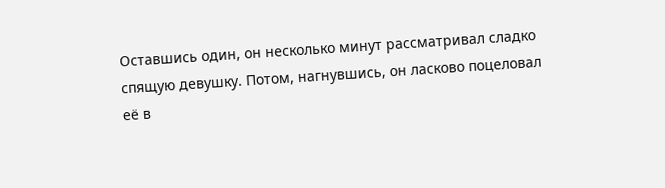Оставшись один, он несколько минут рассматривал сладко спящую девушку. Потом, нагнувшись, он ласково поцеловал её в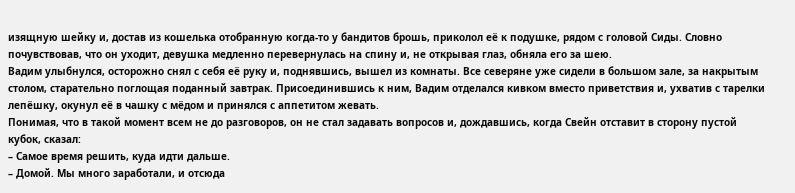изящную шейку и, достав из кошелька отобранную когда-то у бандитов брошь, приколол её к подушке, рядом с головой Сиды. Словно почувствовав, что он уходит, девушка медленно перевернулась на спину и, не открывая глаз, обняла его за шею.
Вадим улыбнулся, осторожно снял с себя её руку и, поднявшись, вышел из комнаты. Все северяне уже сидели в большом зале, за накрытым столом, старательно поглощая поданный завтрак. Присоединившись к ним, Вадим отделался кивком вместо приветствия и, ухватив с тарелки лепёшку, окунул её в чашку с мёдом и принялся с аппетитом жевать.
Понимая, что в такой момент всем не до разговоров, он не стал задавать вопросов и, дождавшись, когда Свейн отставит в сторону пустой кубок, сказал:
– Самое время решить, куда идти дальше.
– Домой. Мы много заработали, и отсюда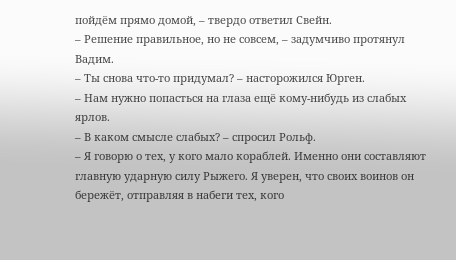пойдём прямо домой, – твердо ответил Свейн.
– Решение правильное, но не совсем, – задумчиво протянул Вадим.
– Ты снова что-то придумал? – насторожился Юрген.
– Нам нужно попасться на глаза ещё кому-нибудь из слабых ярлов.
– В каком смысле слабых? – спросил Рольф.
– Я говорю о тех, у кого мало кораблей. Именно они составляют главную ударную силу Рыжего. Я уверен, что своих воинов он бережёт, отправляя в набеги тех, кого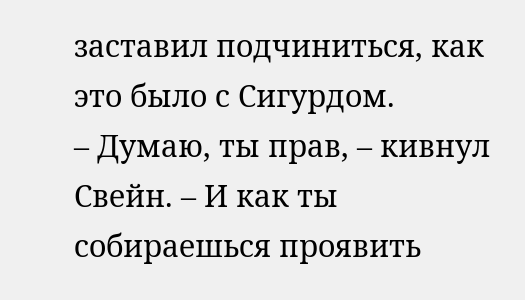заставил подчиниться, как это было с Сигурдом.
– Думаю, ты прав, – кивнул Свейн. – И как ты собираешься проявить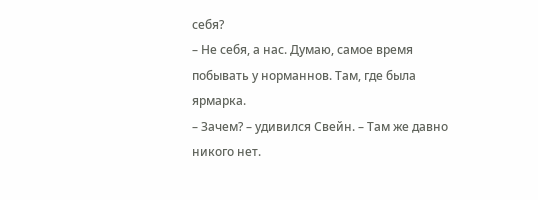себя?
– Не себя, а нас. Думаю, самое время побывать у норманнов. Там, где была ярмарка.
– Зачем? – удивился Свейн. – Там же давно никого нет.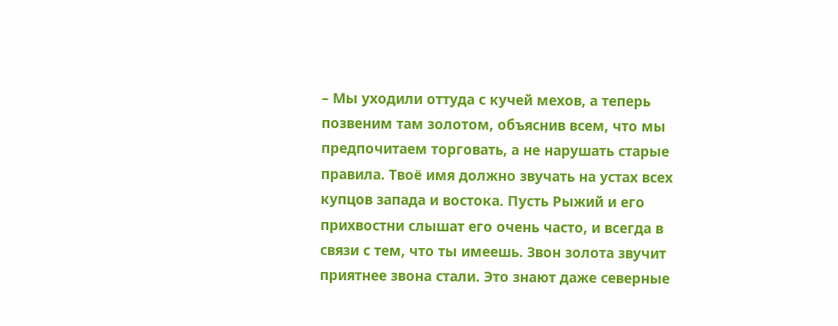– Мы уходили оттуда с кучей мехов, а теперь позвеним там золотом, объяснив всем, что мы предпочитаем торговать, а не нарушать старые правила. Твоё имя должно звучать на устах всех купцов запада и востока. Пусть Рыжий и его прихвостни слышат его очень часто, и всегда в связи с тем, что ты имеешь. Звон золота звучит приятнее звона стали. Это знают даже северные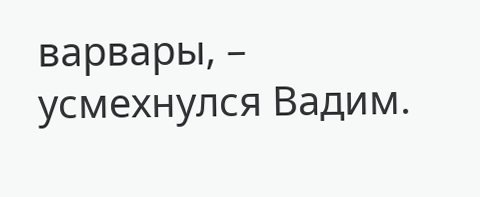варвары, – усмехнулся Вадим.